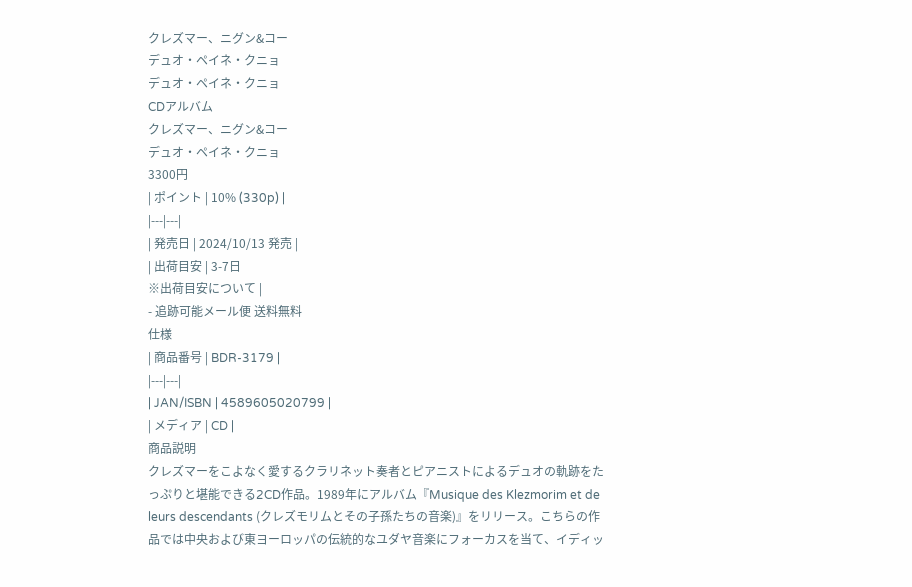クレズマー、ニグン&コー
デュオ・ペイネ・クニョ
デュオ・ペイネ・クニョ
CDアルバム
クレズマー、ニグン&コー
デュオ・ペイネ・クニョ
3300円
| ポイント | 10% (330p) |
|---|---|
| 発売日 | 2024/10/13 発売 |
| 出荷目安 | 3-7日
※出荷目安について |
- 追跡可能メール便 送料無料
仕様
| 商品番号 | BDR-3179 |
|---|---|
| JAN/ISBN | 4589605020799 |
| メディア | CD |
商品説明
クレズマーをこよなく愛するクラリネット奏者とピアニストによるデュオの軌跡をたっぷりと堪能できる2CD作品。1989年にアルバム『Musique des Klezmorim et de leurs descendants (クレズモリムとその子孫たちの音楽)』をリリース。こちらの作品では中央および東ヨーロッパの伝統的なユダヤ音楽にフォーカスを当て、イディッ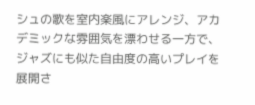シュの歌を室内楽風にアレンジ、アカデミックな雰囲気を漂わせる一方で、ジャズにも似た自由度の高いプレイを展開さ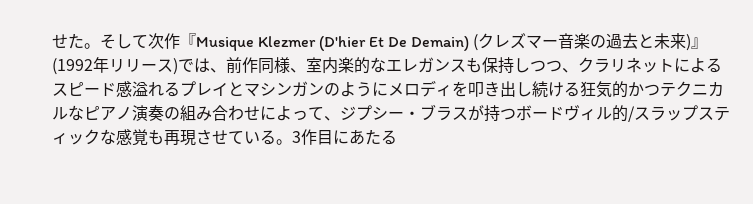せた。そして次作『Musique Klezmer (D'hier Et De Demain) (クレズマー音楽の過去と未来)』(1992年リリース)では、前作同様、室内楽的なエレガンスも保持しつつ、クラリネットによるスピード感溢れるプレイとマシンガンのようにメロディを叩き出し続ける狂気的かつテクニカルなピアノ演奏の組み合わせによって、ジプシー・ブラスが持つボードヴィル的/スラップスティックな感覚も再現させている。3作目にあたる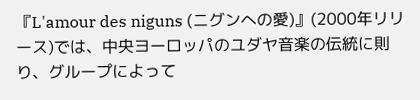『L'amour des niguns (ニグンへの愛)』(2000年リリース)では、中央ヨーロッパのユダヤ音楽の伝統に則り、グループによって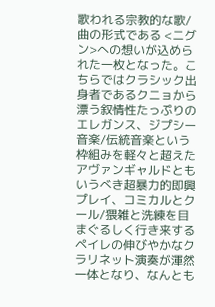歌われる宗教的な歌/曲の形式である <ニグン>への想いが込められた一枚となった。こちらではクラシック出身者であるクニョから漂う叙情性たっぷりのエレガンス、ジプシー音楽/伝統音楽という枠組みを軽々と超えたアヴァンギャルドともいうべき超暴力的即興プレイ、コミカルとクール/猥雑と洗練を目まぐるしく行き来するペイレの伸びやかなクラリネット演奏が渾然一体となり、なんとも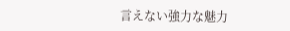言えない強力な魅力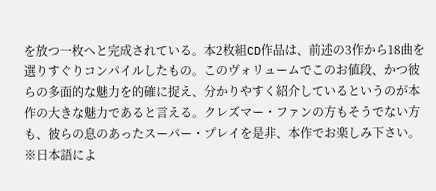を放つ一枚へと完成されている。本2枚組CD作品は、前述の3作から18曲を選りすぐりコンパイルしたもの。このヴォリュームでこのお値段、かつ彼らの多面的な魅力を的確に捉え、分かりやすく紹介しているというのが本作の大きな魅力であると言える。クレズマー・ファンの方もそうでない方も、彼らの息のあったスーパー・プレイを是非、本作でお楽しみ下さい。 ※日本語によ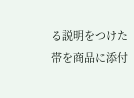る説明をつけた帯を商品に添付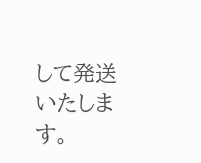して発送いたします。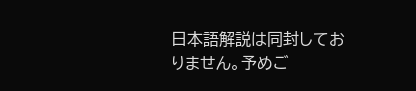日本語解説は同封しておりません。予めご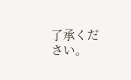了承ください。